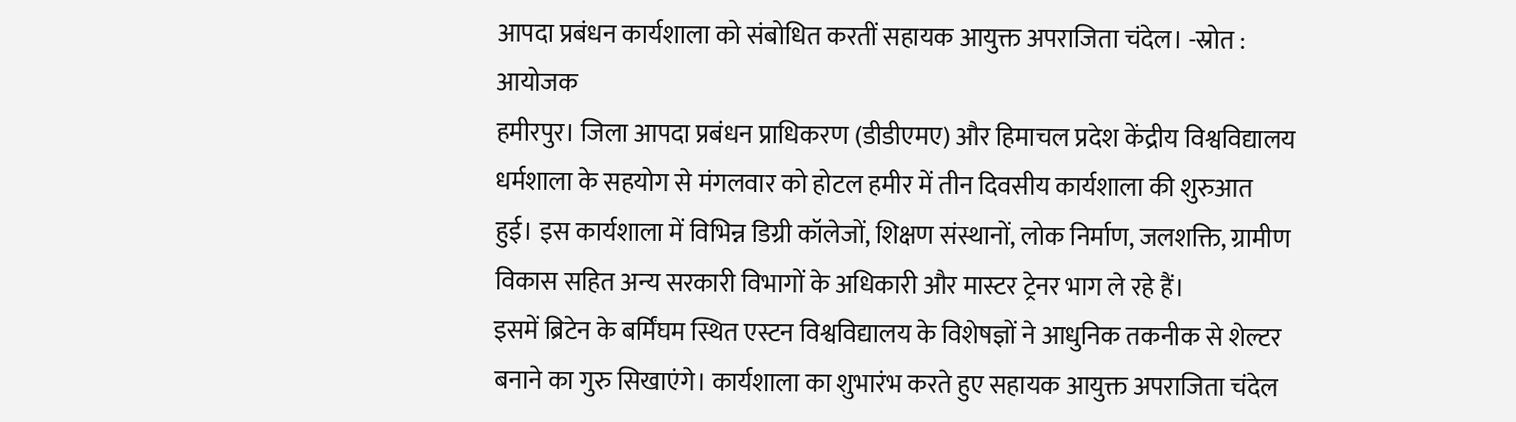आपदा प्रबंधन कार्यशाला को संबोधित करतीं सहायक आयुक्त अपराजिता चंदेल। -स्रोत : आयोजक
हमीरपुर। जिला आपदा प्रबंधन प्राधिकरण (डीडीएमए) और हिमाचल प्रदेश केंद्रीय विश्वविद्यालय धर्मशाला के सहयोग से मंगलवार को होटल हमीर में तीन दिवसीय कार्यशाला की शुरुआत हुई। इस कार्यशाला में विभिन्न डिग्री कॉलेजों, शिक्षण संस्थानों, लोक निर्माण, जलशक्ति, ग्रामीण विकास सहित अन्य सरकारी विभागों के अधिकारी और मास्टर ट्रेनर भाग ले रहे हैं।
इसमें ब्रिटेन के बर्मिंघम स्थित एस्टन विश्वविद्यालय के विशेषज्ञों ने आधुनिक तकनीक से शेल्टर बनाने का गुरु सिखाएंगे। कार्यशाला का शुभारंभ करते हुए सहायक आयुक्त अपराजिता चंदेल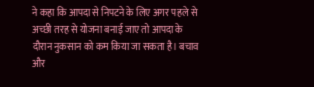ने कहा कि आपदा से निपटने के लिए अगर पहले से अच्छी तरह से योजना बनाई जाए तो आपदा के दौरान नुकसान को कम किया जा सकता है। बचाव और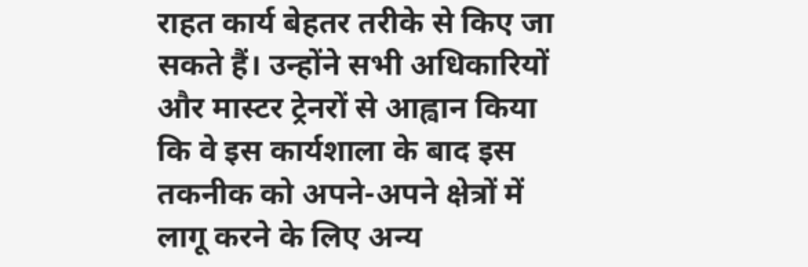राहत कार्य बेहतर तरीके से किए जा सकते हैं। उन्होंने सभी अधिकारियों और मास्टर ट्रेनरों से आह्वान किया कि वे इस कार्यशाला के बाद इस तकनीक को अपने-अपने क्षेत्रों में लागू करने के लिए अन्य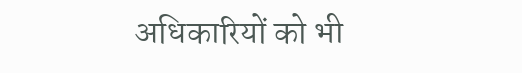अधिकारियों को भी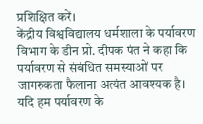प्रशिक्षित करें।
केंद्रीय विश्वविद्यालय धर्मशाला के पर्यावरण विभाग के डीन प्रो. दीपक पंत ने कहा कि पर्यावरण से संबंधित समस्याओं पर जागरुकता फैलाना अत्यंत आवश्यक है। यदि हम पर्यावरण के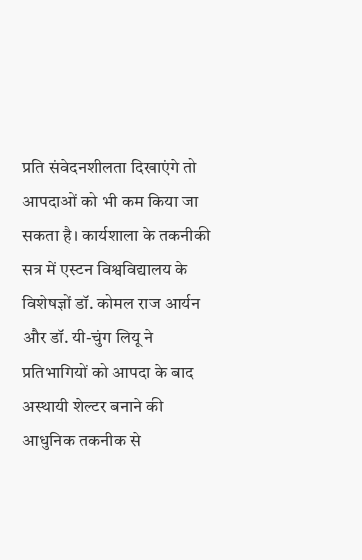प्रति संवेदनशीलता दिखाएंगे तो आपदाओं को भी कम किया जा सकता है। कार्यशाला के तकनीकी सत्र में एस्टन विश्वविद्यालय के विशेषज्ञों डॉ. कोमल राज आर्यन और डॉ. यी-चुंग लियू ने प्रतिभागियों को आपदा के बाद अस्थायी शेल्टर बनाने की आधुनिक तकनीक से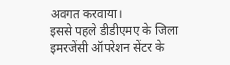अवगत करवाया।
इससे पहले डीडीएमए के जिला इमरजेंसी ऑपरेशन सेंटर के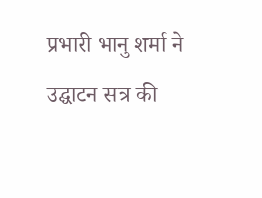प्रभारी भानु शर्मा ने उद्घाटन सत्र की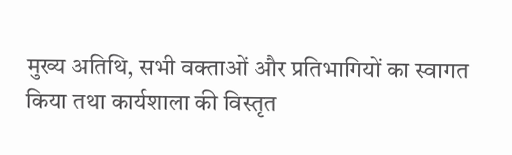मुख्य अतिथि, सभी वक्ताओं और प्रतिभागियों का स्वागत किया तथा कार्यशाला की विस्तृत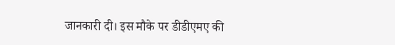जानकारी दी। इस मौके पर डीडीएमए की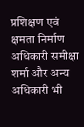प्रशिक्षण एवं क्षमता निर्माण अधिकारी समीक्षा शर्मा और अन्य अधिकारी भी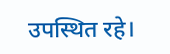उपस्थित रहे।